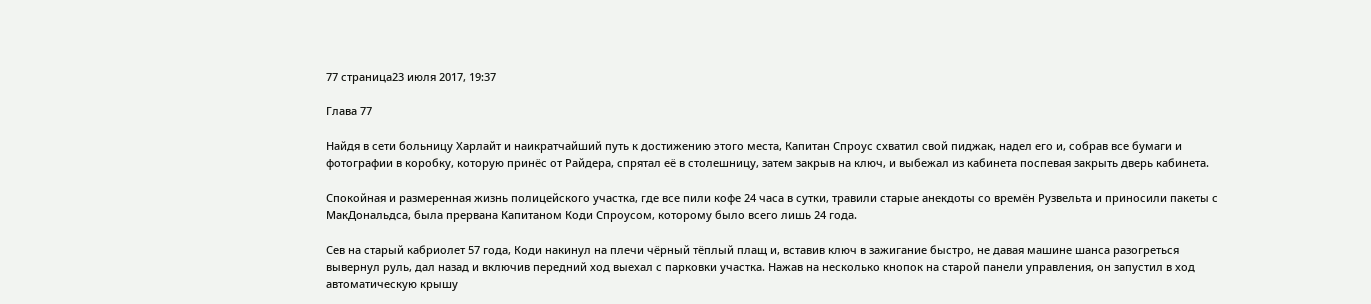77 страница23 июля 2017, 19:37

Глава 77

Найдя в сети больницу Харлайт и наикратчайший путь к достижению этого места, Капитан Спроус схватил свой пиджак, надел его и, собрав все бумаги и фотографии в коробку, которую принёс от Райдера, спрятал её в столешницу, затем закрыв на ключ, и выбежал из кабинета поспевая закрыть дверь кабинета.

Спокойная и размеренная жизнь полицейского участка, где все пили кофе 24 часа в сутки, травили старые анекдоты со времён Рузвельта и приносили пакеты с МакДональдса, была прервана Капитаном Коди Спроусом, которому было всего лишь 24 года.

Сев на старый кабриолет 57 года, Коди накинул на плечи чёрный тёплый плащ и, вставив ключ в зажигание быстро, не давая машине шанса разогреться вывернул руль, дал назад и включив передний ход выехал с парковки участка. Нажав на несколько кнопок на старой панели управления, он запустил в ход автоматическую крышу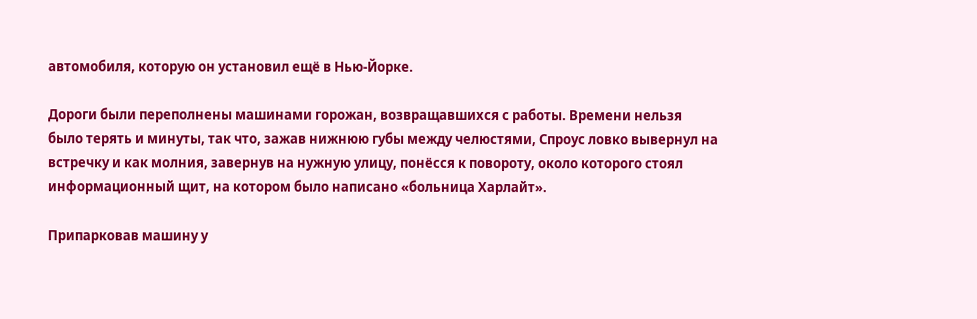автомобиля, которую он установил ещё в Нью-Йорке.

Дороги были переполнены машинами горожан, возвращавшихся с работы. Времени нельзя было терять и минуты, так что, зажав нижнюю губы между челюстями, Спроус ловко вывернул на встречку и как молния, завернув на нужную улицу, понёсся к повороту, около которого стоял информационный щит, на котором было написано «больница Харлайт».

Припарковав машину у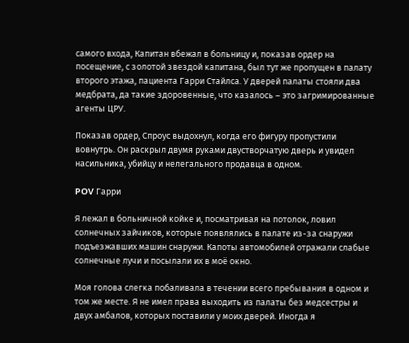самого входа, Капитан вбежал в больницу и, показав ордер на посещение, с золотой звездой капитана, был тут же пропущен в палату второго этажа, пациента Гарри Стайлса. У дверей палаты стояли два медбрата, да такие здоровенные, что казалось – это загримированные агенты ЦРУ.

Показав ордер, Спроус выдохнул, когда его фигуру пропустили вовнутрь. Он раскрыл двумя руками двустворчатую дверь и увидел насильника, убийцу и нелегального продавца в одном.

POV Гарри

Я лежал в больничной койке и, посматривая на потолок, ловил солнечных зайчиков, которые появлялись в палате из-за снаружи подъезжавших машин снаружи. Капоты автомобилей отражали слабые солнечные лучи и посылали их в моё окно.

Моя голова слегка побаливала в течении всего пребывания в одном и том же месте. Я не имел права выходить из палаты без медсестры и двух амбалов, которых поставили у моих дверей. Иногда я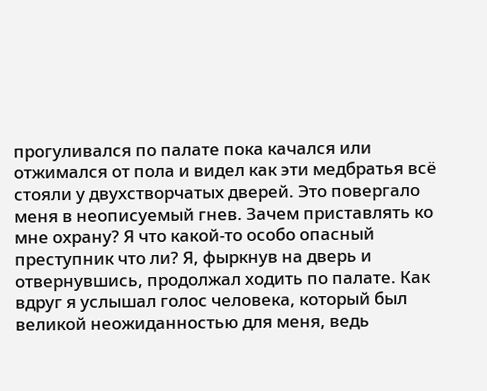прогуливался по палате пока качался или отжимался от пола и видел как эти медбратья всё стояли у двухстворчатых дверей. Это повергало меня в неописуемый гнев. Зачем приставлять ко мне охрану? Я что какой-то особо опасный преступник что ли? Я, фыркнув на дверь и отвернувшись, продолжал ходить по палате. Как вдруг я услышал голос человека, который был великой неожиданностью для меня, ведь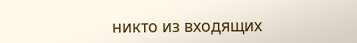никто из входящих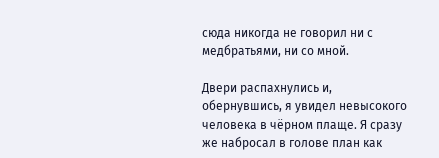сюда никогда не говорил ни с медбратьями, ни со мной.

Двери распахнулись и, обернувшись, я увидел невысокого человека в чёрном плаще. Я сразу же набросал в голове план как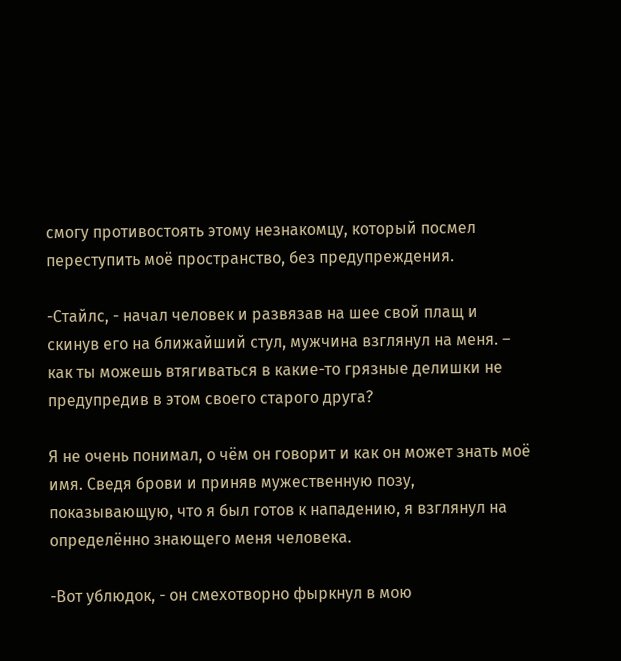смогу противостоять этому незнакомцу, который посмел переступить моё пространство, без предупреждения.

-Стайлс, - начал человек и развязав на шее свой плащ и скинув его на ближайший стул, мужчина взглянул на меня. – как ты можешь втягиваться в какие-то грязные делишки не предупредив в этом своего старого друга?

Я не очень понимал, о чём он говорит и как он может знать моё имя. Сведя брови и приняв мужественную позу, показывающую, что я был готов к нападению, я взглянул на определённо знающего меня человека.

-Вот ублюдок, - он смехотворно фыркнул в мою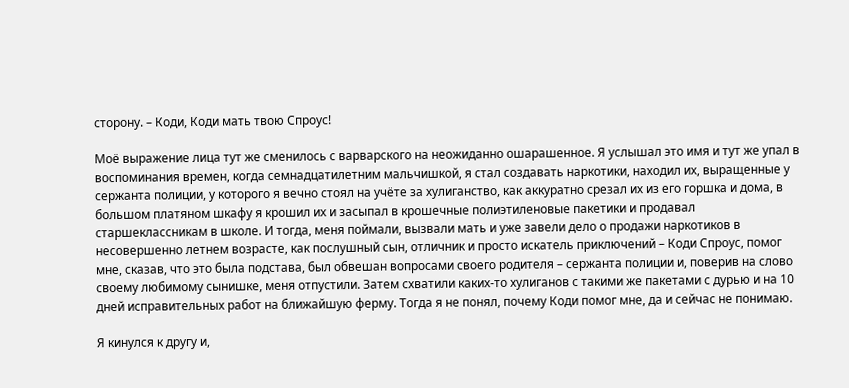сторону. – Коди, Коди мать твою Спроус!

Моё выражение лица тут же сменилось с варварского на неожиданно ошарашенное. Я услышал это имя и тут же упал в воспоминания времен, когда семнадцатилетним мальчишкой, я стал создавать наркотики, находил их, выращенные у сержанта полиции, у которого я вечно стоял на учёте за хулиганство, как аккуратно срезал их из его горшка и дома, в большом платяном шкафу я крошил их и засыпал в крошечные полиэтиленовые пакетики и продавал старшеклассникам в школе. И тогда, меня поймали, вызвали мать и уже завели дело о продажи наркотиков в несовершенно летнем возрасте, как послушный сын, отличник и просто искатель приключений – Коди Спроус, помог мне, сказав, что это была подстава, был обвешан вопросами своего родителя – сержанта полиции и, поверив на слово своему любимому сынишке, меня отпустили. Затем схватили каких-то хулиганов с такими же пакетами с дурью и на 10 дней исправительных работ на ближайшую ферму. Тогда я не понял, почему Коди помог мне, да и сейчас не понимаю.

Я кинулся к другу и,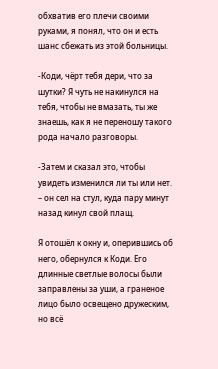обхватив его плечи своими руками, я понял, что он и есть шанс сбежать из этой больницы.

-Коди, чёрт тебя дери, что за шутки? Я чуть не накинулся на тебя, чтобы не вмазать, ты же знаешь, как я не переношу такого рода начало разговоры.

-Затем и сказал это, чтобы увидеть изменился ли ты или нет. – он сел на стул, куда пару минут назад кинул свой плащ.

Я отошёл к окну и, оперившись об него, обернулся к Коди. Его длинные светлые волосы были заправлены за уши, а граненое лицо было освещено дружеским, но всё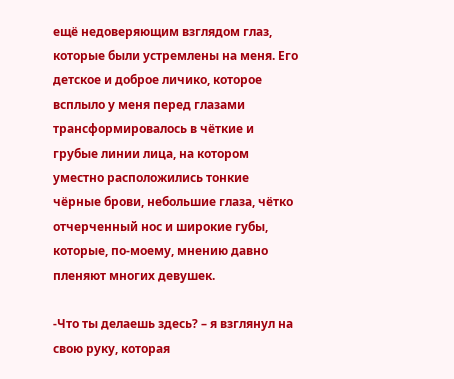ещё недоверяющим взглядом глаз, которые были устремлены на меня. Его детское и доброе личико, которое всплыло у меня перед глазами трансформировалось в чёткие и грубые линии лица, на котором уместно расположились тонкие чёрные брови, небольшие глаза, чётко отчерченный нос и широкие губы, которые, по-моему, мнению давно пленяют многих девушек.

-Что ты делаешь здесь? – я взглянул на свою руку, которая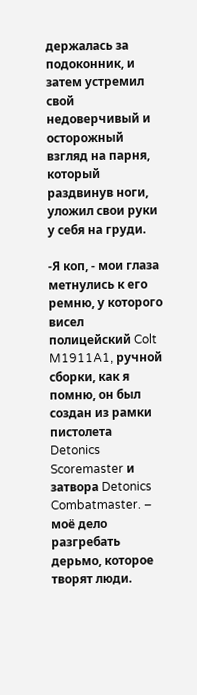держалась за подоконник, и затем устремил свой недоверчивый и осторожный взгляд на парня, который раздвинув ноги, уложил свои руки у себя на груди.

-Я коп, - мои глаза метнулись к его ремню, у которого висел полицейский Colt M1911A1, ручной сборки, как я помню, он был создан из рамки пистолета Detonics Scoremaster и затвора Detonics Combatmaster. – моё дело разгребать дерьмо, которое творят люди.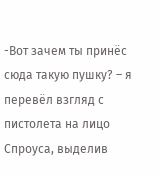-Вот зачем ты принёс сюда такую пушку? – я перевёл взгляд с пистолета на лицо Спроуса, выделив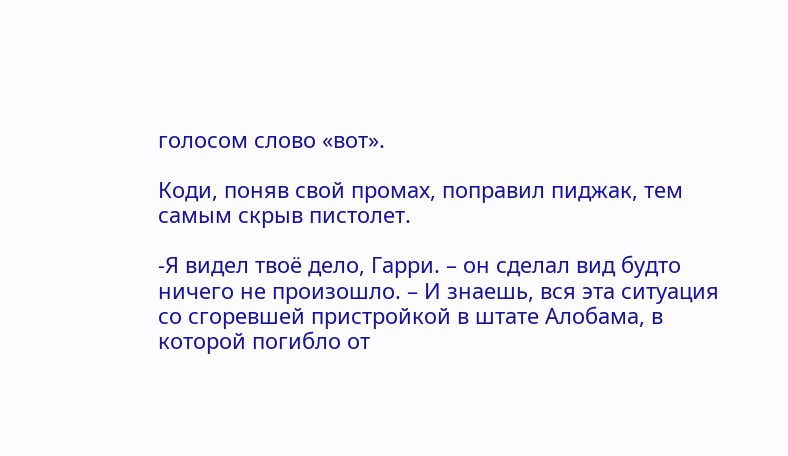голосом слово «вот».

Коди, поняв свой промах, поправил пиджак, тем самым скрыв пистолет.

-Я видел твоё дело, Гарри. – он сделал вид будто ничего не произошло. – И знаешь, вся эта ситуация со сгоревшей пристройкой в штате Алобама, в которой погибло от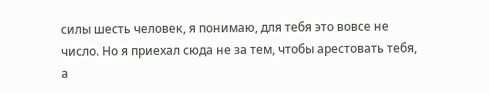силы шесть человек, я понимаю, для тебя это вовсе не число. Но я приехал сюда не за тем, чтобы арестовать тебя, а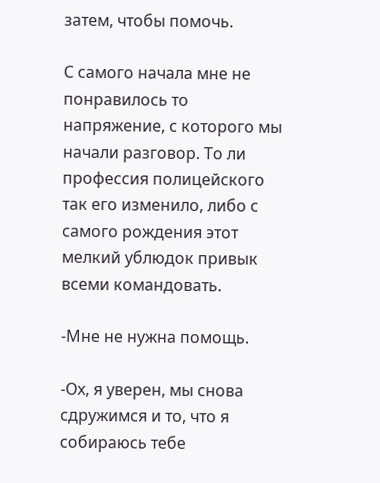затем, чтобы помочь.

С самого начала мне не понравилось то напряжение, с которого мы начали разговор. То ли профессия полицейского так его изменило, либо с самого рождения этот мелкий ублюдок привык всеми командовать.

-Мне не нужна помощь.

-Ох, я уверен, мы снова сдружимся и то, что я собираюсь тебе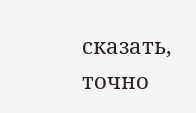сказать, точно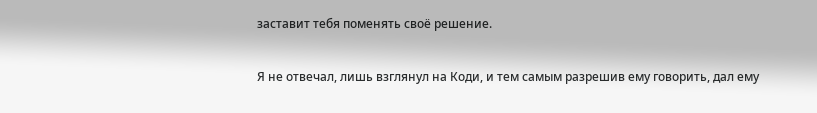заставит тебя поменять своё решение.

Я не отвечал, лишь взглянул на Коди, и тем самым разрешив ему говорить, дал ему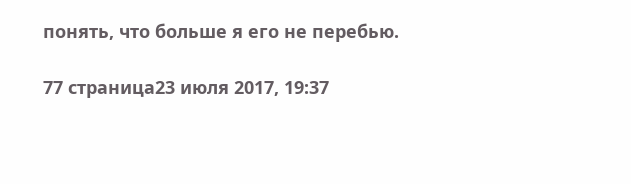понять, что больше я его не перебью.

77 страница23 июля 2017, 19:37